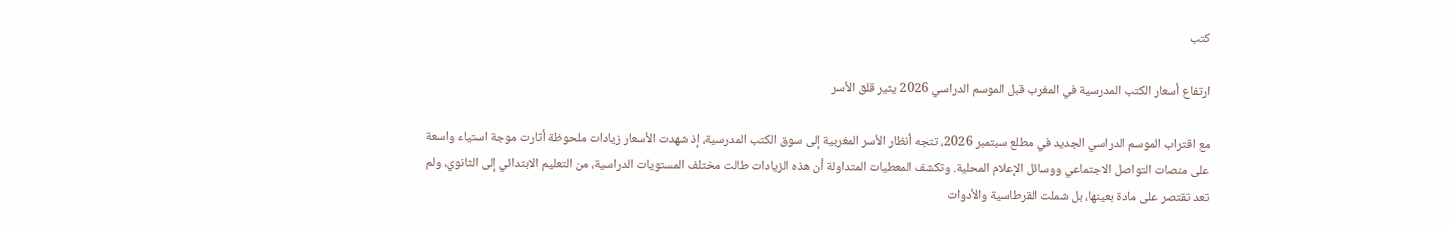كتب

ارتفاع أسعار الكتب المدرسية في المغرب قبل الموسم الدراسي 2026 يثير قلق الأسر

مع اقتراب الموسم الدراسي الجديد في مطلع سبتمبر 2026، تتجه أنظار الأسر المغربية إلى سوق الكتب المدرسية، إذ شهدت الأسعار زيادات ملحوظة أثارت موجة استياء واسعة على منصات التواصل الاجتماعي ووسائل الإعلام المحلية. وتكشف المعطيات المتداولة أن هذه الزيادات طالت مختلف المستويات الدراسية، من التعليم الابتدائي إلى الثانوي، ولم تعد تقتصر على مادة بعينها، بل شملت القرطاسية والأدوات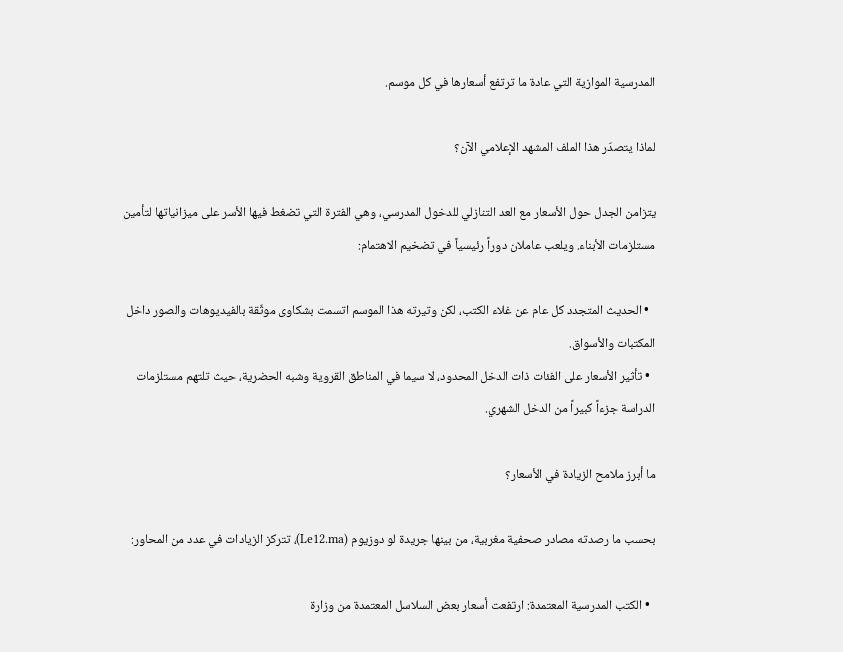المدرسية الموازية التي عادة ما ترتفع أسعارها في كل موسم.

لماذا يتصدّر هذا الملف المشهد الإعلامي الآن؟

يتزامن الجدل حول الأسعار مع العد التنازلي للدخول المدرسي، وهي الفترة التي تضغط فيها الأسر على ميزانياتها لتأمين مستلزمات الأبناء. ويلعب عاملان دوراً رئيسياً في تضخيم الاهتمام:

  • الحديث المتجدد كل عام عن غلاء الكتب، لكن وتيرته هذا الموسم اتسمت بشكاوى موثّقة بالفيديوهات والصور داخل المكتبات والأسواق.
  • تأثير الأسعار على الفئات ذات الدخل المحدود، لا سيما في المناطق القروية وشبه الحضرية، حيث تلتهم مستلزمات الدراسة جزءاً كبيراً من الدخل الشهري.

ما أبرز ملامح الزيادة في الأسعار؟

بحسب ما رصدته مصادر صحفية مغربية، من بينها جريدة لو دوزيوم (Le12.ma)، تتركز الزيادات في عدد من المحاور:

  • الكتب المدرسية المعتمدة: ارتفعت أسعار بعض السلاسل المعتمدة من وزارة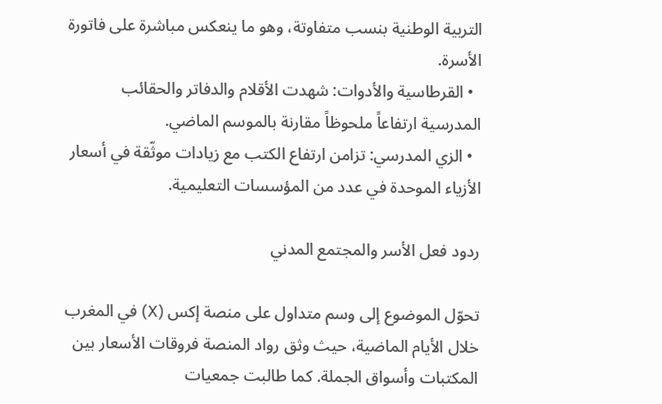التربية الوطنية بنسب متفاوتة، وهو ما ينعكس مباشرة على فاتورة الأسرة.
  • القرطاسية والأدوات: شهدت الأقلام والدفاتر والحقائب المدرسية ارتفاعاً ملحوظاً مقارنة بالموسم الماضي.
  • الزي المدرسي: تزامن ارتفاع الكتب مع زيادات موثّقة في أسعار الأزياء الموحدة في عدد من المؤسسات التعليمية.

ردود فعل الأسر والمجتمع المدني

تحوّل الموضوع إلى وسم متداول على منصة إكس (X) في المغرب خلال الأيام الماضية، حيث وثق رواد المنصة فروقات الأسعار بين المكتبات وأسواق الجملة. كما طالبت جمعيات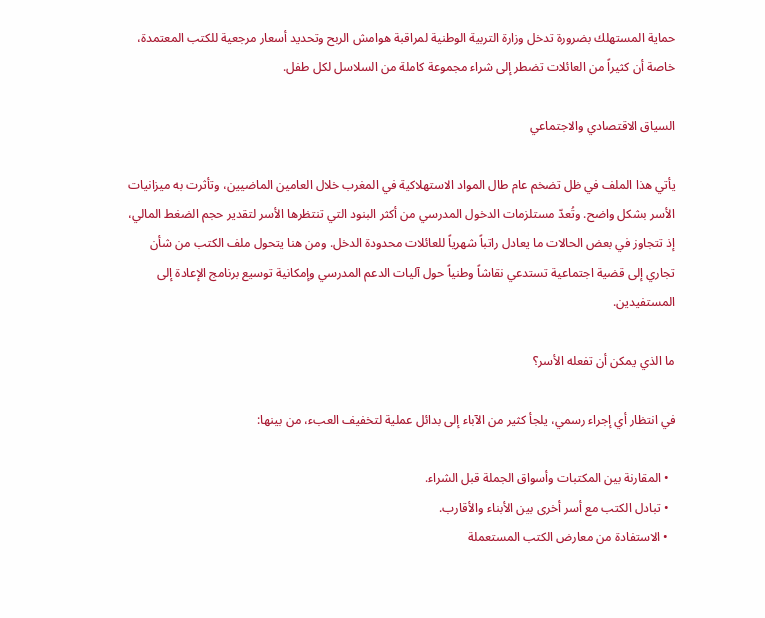حماية المستهلك بضرورة تدخل وزارة التربية الوطنية لمراقبة هوامش الربح وتحديد أسعار مرجعية للكتب المعتمدة، خاصة أن كثيراً من العائلات تضطر إلى شراء مجموعة كاملة من السلاسل لكل طفل.

السياق الاقتصادي والاجتماعي

يأتي هذا الملف في ظل تضخم عام طال المواد الاستهلاكية في المغرب خلال العامين الماضيين، وتأثرت به ميزانيات الأسر بشكل واضح. وتُعدّ مستلزمات الدخول المدرسي من أكثر البنود التي تنتظرها الأسر لتقدير حجم الضغط المالي، إذ تتجاوز في بعض الحالات ما يعادل راتباً شهرياً للعائلات محدودة الدخل. ومن هنا يتحول ملف الكتب من شأن تجاري إلى قضية اجتماعية تستدعي نقاشاً وطنياً حول آليات الدعم المدرسي وإمكانية توسيع برنامج الإعادة إلى المستفيدين.

ما الذي يمكن أن تفعله الأسر؟

في انتظار أي إجراء رسمي، يلجأ كثير من الآباء إلى بدائل عملية لتخفيف العبء، من بينها:

  • المقارنة بين المكتبات وأسواق الجملة قبل الشراء.
  • تبادل الكتب مع أسر أخرى بين الأبناء والأقارب.
  • الاستفادة من معارض الكتب المستعملة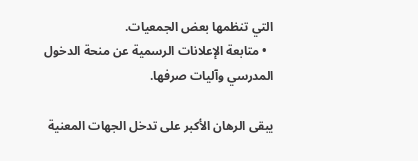التي تنظمها بعض الجمعيات.
  • متابعة الإعلانات الرسمية عن منحة الدخول المدرسي وآليات صرفها.

يبقى الرهان الأكبر على تدخل الجهات المعنية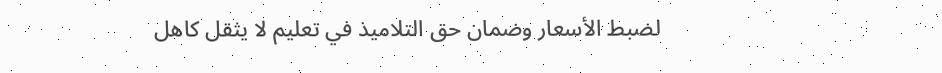لضبط الأسعار وضمان حق التلاميذ في تعليم لا يثقل كاهل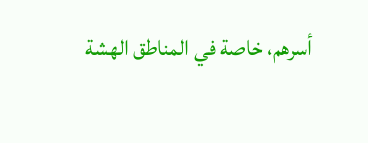أسرهم، خاصة في المناطق الهشة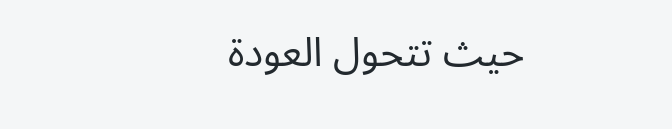حيث تتحول العودة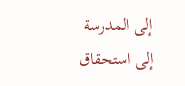إلى المدرسة إلى استحقاق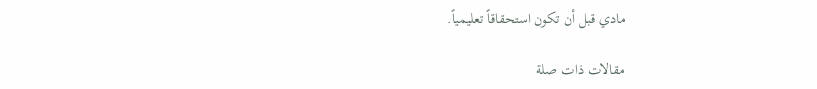مادي قبل أن تكون استحقاقاً تعليمياً.

مقالات ذات صلة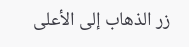زر الذهاب إلى الأعلى